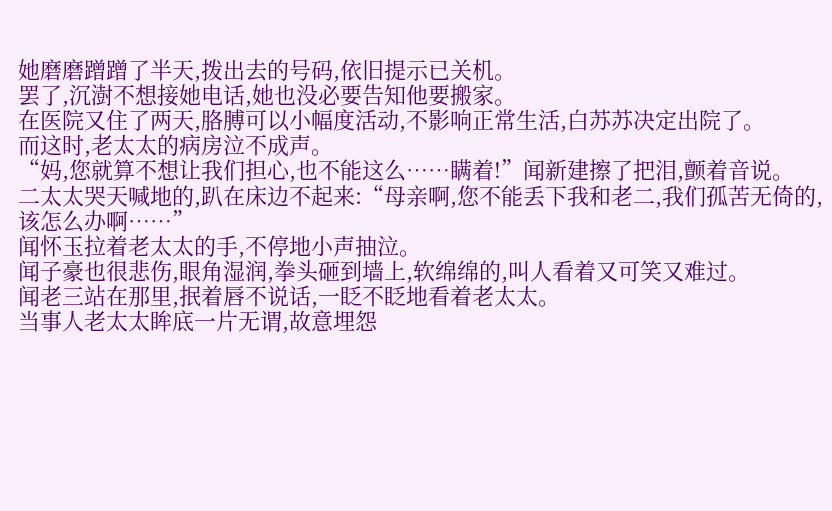她磨磨蹭蹭了半天,拨出去的号码,依旧提示已关机。
罢了,沉澍不想接她电话,她也没必要告知他要搬家。
在医院又住了两天,胳膊可以小幅度活动,不影响正常生活,白苏苏决定出院了。
而这时,老太太的病房泣不成声。
“妈,您就算不想让我们担心,也不能这么……瞒着!”闻新建擦了把泪,颤着音说。
二太太哭天喊地的,趴在床边不起来:“母亲啊,您不能丢下我和老二,我们孤苦无倚的,该怎么办啊……”
闻怀玉拉着老太太的手,不停地小声抽泣。
闻子豪也很悲伤,眼角湿润,拳头砸到墙上,软绵绵的,叫人看着又可笑又难过。
闻老三站在那里,抿着唇不说话,一眨不眨地看着老太太。
当事人老太太眸底一片无谓,故意埋怨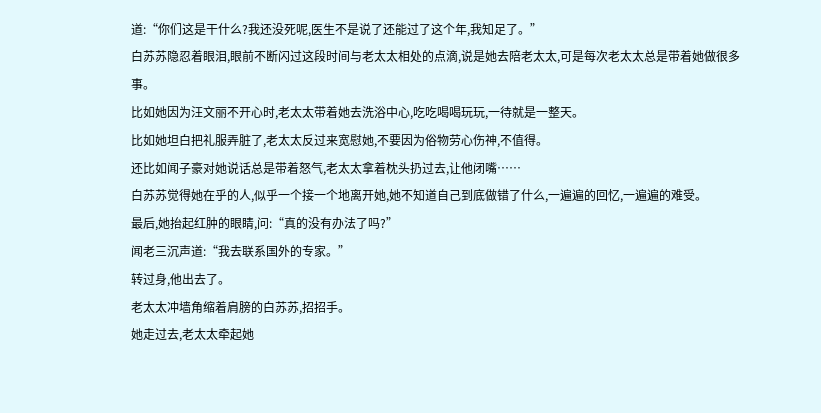道:“你们这是干什么?我还没死呢,医生不是说了还能过了这个年,我知足了。”
白苏苏隐忍着眼泪,眼前不断闪过这段时间与老太太相处的点滴,说是她去陪老太太,可是每次老太太总是带着她做很多事。
比如她因为汪文丽不开心时,老太太带着她去洗浴中心,吃吃喝喝玩玩,一待就是一整天。
比如她坦白把礼服弄脏了,老太太反过来宽慰她,不要因为俗物劳心伤神,不值得。
还比如闻子豪对她说话总是带着怒气,老太太拿着枕头扔过去,让他闭嘴……
白苏苏觉得她在乎的人,似乎一个接一个地离开她,她不知道自己到底做错了什么,一遍遍的回忆,一遍遍的难受。
最后,她抬起红肿的眼睛,问:“真的没有办法了吗?”
闻老三沉声道:“我去联系国外的专家。”
转过身,他出去了。
老太太冲墙角缩着肩膀的白苏苏,招招手。
她走过去,老太太牵起她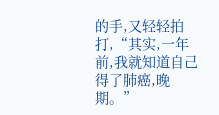的手,又轻轻拍打,“其实,一年前,我就知道自己得了肺癌,晚期。”